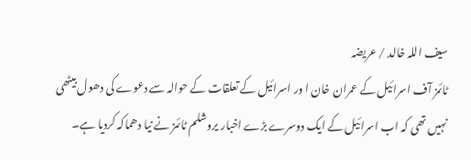سیف اللہ خالد / عریضہ
ٹائمز آف اسرائیل کے عمران خان ا ور اسرائیل کے تعلقات کے حوالہ سے دعوے کی دھول بیٹھی نہیں تھی کہ اب اسرائیل کے ایک دوسرے بڑے اخبار یروشلم ٹائمز نے نیا دھماکہ کردیا ہے۔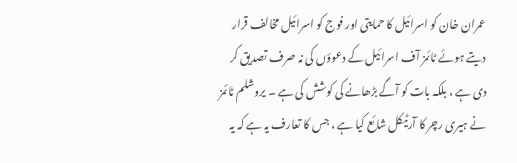عمران خان کو اسرائیل کا حمایتی اور فوج کو اسرائیل مخالف قرار دیتے ہوئے ٹائمز آف اسرائیل کے دعوؤں کی نہ صرف تصدیق کر دی ہے ، بلکہ بات کو آگے بڑھانے کی کوشش کی ہے ۔ یروشلم ٹائمز نے ہیری رچر کا آرٹیکل شائع کیا ہے ، جس کا تعارف یہ ہے کہ یہ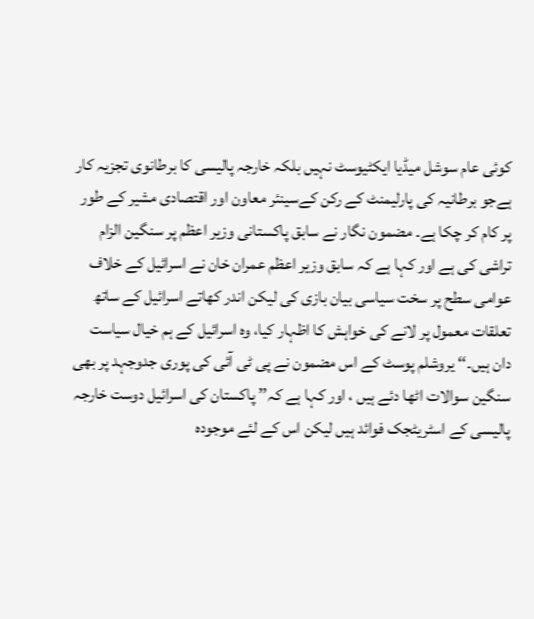کوئی عام سوشل میڈیا ایکٹیوسٹ نہیں بلکہ خارجہ پالیسی کا برطانوی تجزیہ کار ہےجو برطانیہ کی پارلیمنٹ کے رکن کےسینئر معاون اور اقتصادی مشیر کے طور پر کام کر چکا ہے۔ مضمون نگار نے سابق پاکستانی وزیر اعظم پر سنگین الزام تراشی کی ہے اور کہا ہے کہ سابق وزیر اعظم عمران خان نے اسرائیل کے خلاف عوامی سطح پر سخت سیاسی بیان بازی کی لیکن اندر کھاتے اسرائیل کے ساتھ تعلقات معمول پر لانے کی خواہش کا اظہار کیا، وہ اسرائیل کے ہم خیال سیاست دان ہیں۔‘‘ یروشلم پوسٹ کے اس مضمون نے پی ٹی آئی کی پوری جدوجہد پر بھی سنگین سوالات اٹھا دئے ہیں ، اور کہا ہے کہ’’ پاکستان کی اسرائیل دوست خارجہ پالیسی کے اسٹریٹجک فوائد ہیں لیکن اس کے لئے موجودہ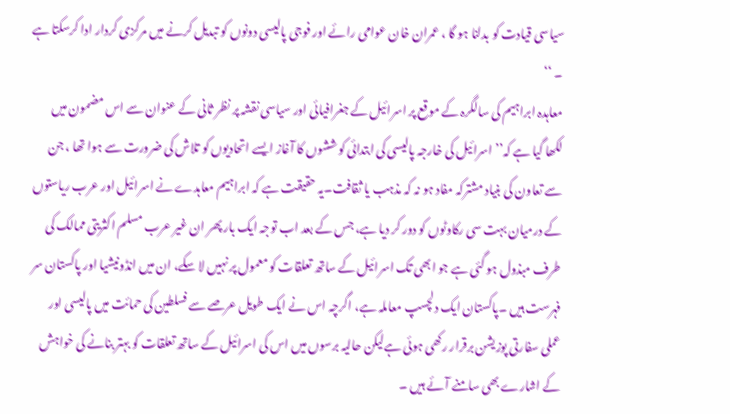سیاسی قیادت کو بدلنا ہو گا ، عمران خان عوامی رائے اور فوجی پالیسی دونوں کو تبدیل کرنے میں مرکزی کردار ادا کرسکتا ہے ۔ ‘‘
معاہدہ ابراہیم کی سالگرہ کے موقع پر اسرائیل کے جغرافیائی اور سیاسی نقشہ پر نظر ثانی کے عنوان سے اس مضمون میں لکھا گیا ہے کہ’’ اسرائیل کی خارجہ پالیسی کی ابتدائی کوششوں کا آغاز ایسے اتحادیوں کو تلاش کی ضرورت سے ہوا تھا ، جن سے تعاون کی بنیاد مشترکہ مفاد ہو نہ کہ مذہب یا ثقافت۔یہ حقیقت ہے کہ ابراہیم معاہدے نے اسرائیل اور عرب ریاستوں کے درمیان بہت سی رکاوٹوں کو دور کر دیا ہے، جس کے بعد اب توجہ ایک بار پھر ان غیر عرب مسلم اکثریتی ممالک کی طرف مبذول ہو گئی ہے جو ابھی تک اسرائیل کے ساتھ تعلقات کو معمول پر نہیں لا سکے، ان میں انڈونیشیا اور پاکستان سر فہرست ہیں ۔پاکستان ایک دلچسپ معاملہ ہے، اگرچہ اس نے ایک طویل عرصے سے فسلطین کی حمائت میں پالیسی اور عملی سفارتی پوزیشن برقرار رکھی ہوئی ہےلیکن حالیہ برسوں میں اس کی اسرائیل کے ساتھ تعلقات کو بہتر بنانے کی خواہش کے اشارے بھی سامنے آئے ہیں ۔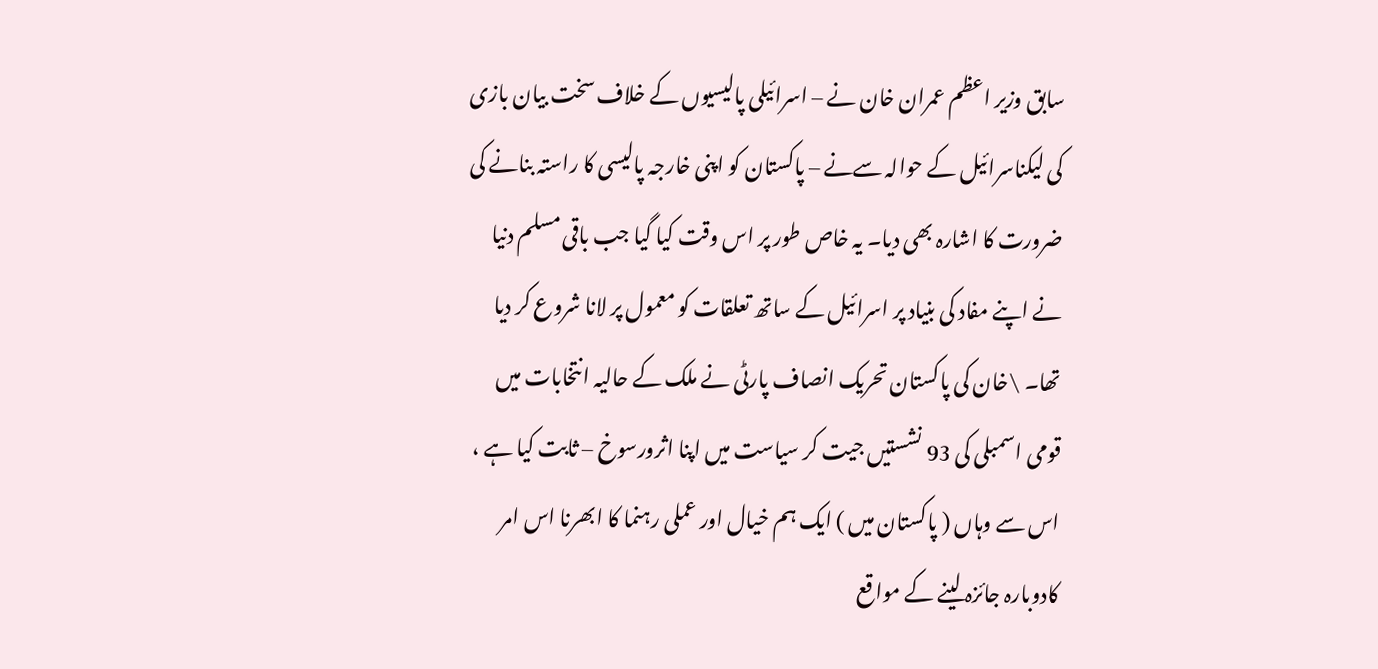سابق وزیر اعظم عمران خان نے – اسرائیلی پالیسیوں کے خلاف سخت بیان بازی کی لیکناسرائیل کے حوالہ سےنے – پاکستان کو اپنی خارجہ پالیسی کا راستہ بنانے کی ضرورت کا اشارہ بھی دیا۔ یہ خاص طور پر اس وقت کیا گیا جب باقی مسلم دنیا نے اپنے مفاد کی بنیاد پر اسرائیل کے ساتھ تعلقات کو معمول پر لانا شروع کر دیا تھا۔ \خان کی پاکستان تحریک انصاف پارٹی نے ملک کے حالیہ انتخابات میں قومی اسمبلی کی 93 نشستیں جیت کر سیاست میں اپنا اثرورسوخ – ثابت کیا ہے ، اس سے وہاں ( پاکستان میں ) ایک ہم خیال اور عملی رہنما کا ابھرنا اس امر کادوبارہ جائزہ لینے کے مواقع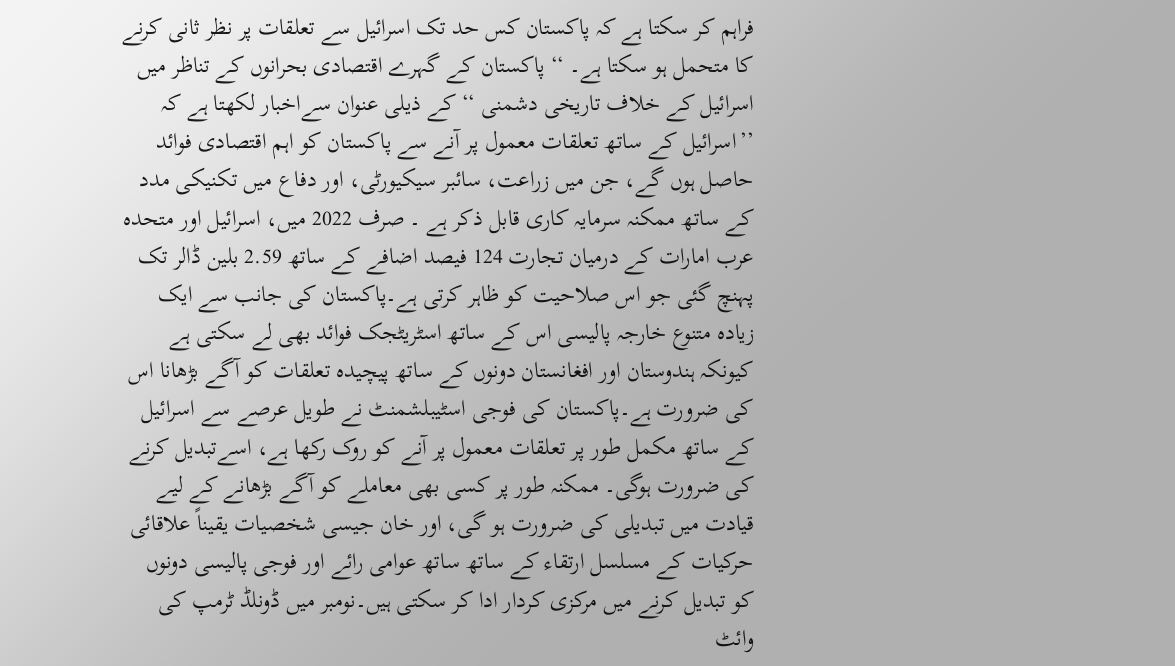فراہم کر سکتا ہے کہ پاکستان کس حد تک اسرائیل سے تعلقات پر نظر ثانی کرنے کا متحمل ہو سکتا ہے۔ ‘‘ پاکستان کے گہرے اقتصادی بحرانوں کے تناظر میں اسرائیل کے خلاف تاریخی دشمنی ‘‘ کے ذیلی عنوان سےاخبار لکھتا ہے کہ ’’اسرائیل کے ساتھ تعلقات معمول پر آنے سے پاکستان کو اہم اقتصادی فوائد حاصل ہوں گے، جن میں زراعت، سائبر سیکیورٹی، اور دفاع میں تکنیکی مدد کے ساتھ ممکنہ سرمایہ کاری قابل ذکر ہے ۔ صرف 2022 میں، اسرائیل اور متحدہ عرب امارات کے درمیان تجارت 124 فیصد اضافے کے ساتھ 2.59 بلین ڈالر تک پہنچ گئی جو اس صلاحیت کو ظاہر کرتی ہے۔پاکستان کی جانب سے ایک زیادہ متنوع خارجہ پالیسی اس کے ساتھ اسٹریٹجک فوائد بھی لے سکتی ہے کیونکہ ہندوستان اور افغانستان دونوں کے ساتھ پیچیدہ تعلقات کو آگے بڑھانا اس کی ضرورت ہے۔پاکستان کی فوجی اسٹیبلشمنٹ نے طویل عرصے سے اسرائیل کے ساتھ مکمل طور پر تعلقات معمول پر آنے کو روک رکھا ہے، اسےتبدیل کرنے کی ضرورت ہوگی۔ ممکنہ طور پر کسی بھی معاملے کو آگے بڑھانے کے لیے قیادت میں تبدیلی کی ضرورت ہو گی، اور خان جیسی شخصیات یقیناً علاقائی حرکیات کے مسلسل ارتقاء کے ساتھ ساتھ عوامی رائے اور فوجی پالیسی دونوں کو تبدیل کرنے میں مرکزی کردار ادا کر سکتی ہیں۔نومبر میں ڈونلڈ ٹرمپ کی وائٹ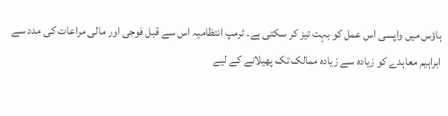ہاؤس میں واپسی اس عمل کو بہت تیز کر سکتی ہے۔ ٹرمپ انتظامیہ اس سے قبل فوجی اور مالی مراعات کی مدد سے ابراہیم معاہدے کو زیادہ سے زیادہ ممالک تک پھیلانے کے لیے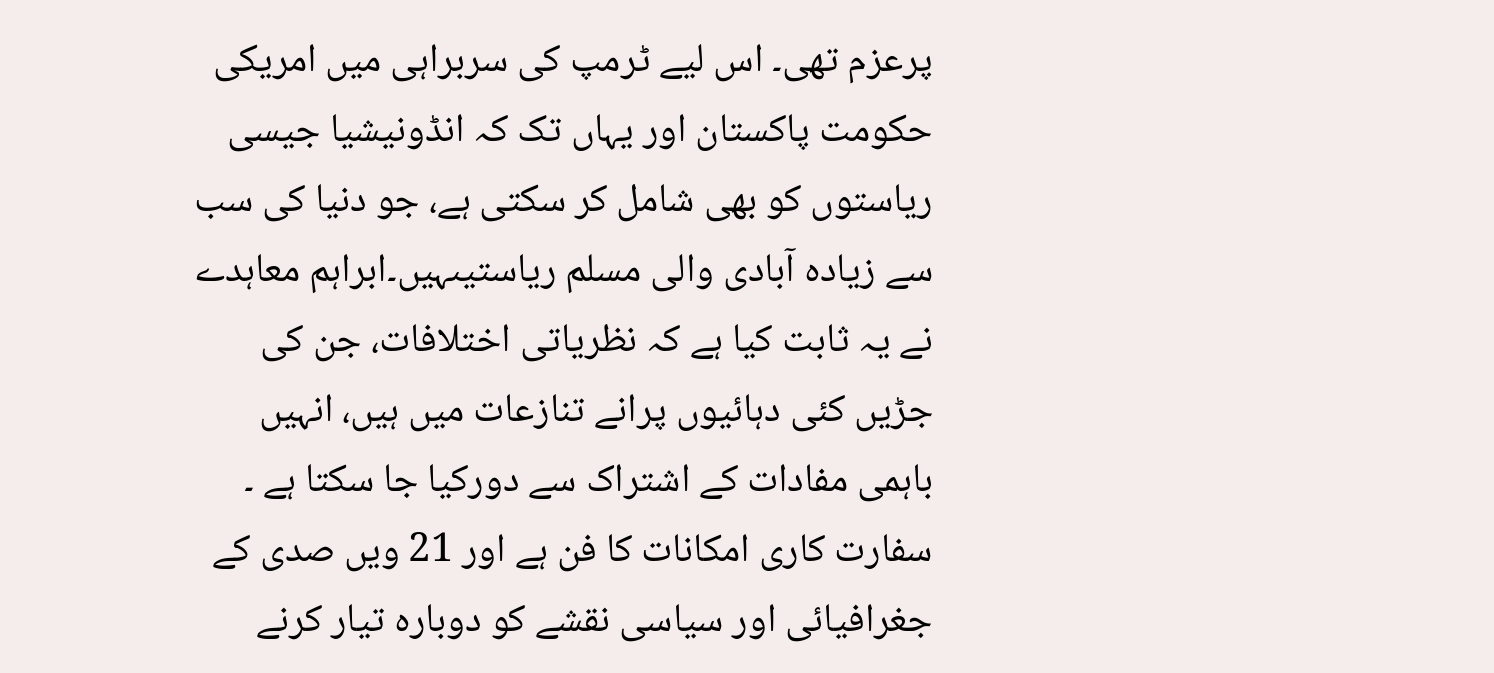پرعزم تھی۔ اس لیے ٹرمپ کی سربراہی میں امریکی حکومت پاکستان اور یہاں تک کہ انڈونیشیا جیسی ریاستوں کو بھی شامل کر سکتی ہے، جو دنیا کی سب سے زیادہ آبادی والی مسلم ریاستیںہیں۔ابراہم معاہدے نے یہ ثابت کیا ہے کہ نظریاتی اختلافات، جن کی جڑیں کئی دہائیوں پرانے تنازعات میں ہیں، انہیں باہمی مفادات کے اشتراک سے دورکیا جا سکتا ہے ۔ سفارت کاری امکانات کا فن ہے اور 21 ویں صدی کے جغرافیائی اور سیاسی نقشے کو دوبارہ تیار کرنے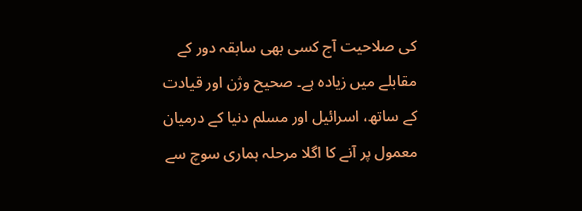کی صلاحیت آج کسی بھی سابقہ دور کے مقابلے میں زیادہ ہے۔ صحیح وژن اور قیادت کے ساتھ، اسرائیل اور مسلم دنیا کے درمیان معمول پر آنے کا اگلا مرحلہ ہماری سوچ سے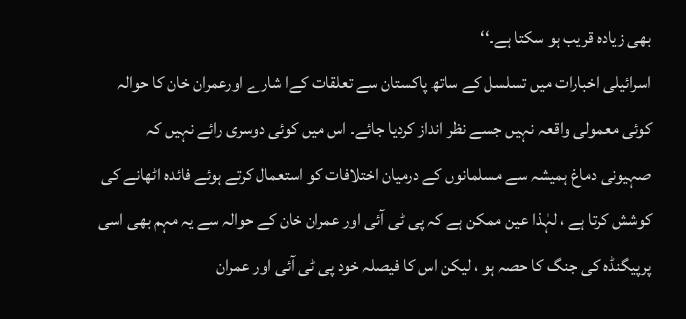بھی زیادہ قریب ہو سکتا ہے۔‘‘
اسرائیلی اخبارات میں تسلسل کے ساتھ پاکستان سے تعلقات کےا شارے اورعمران خان کا حوالہ کوئی معمولی واقعہ نہیں جسے نظر انداز کردیا جائے۔ اس میں کوئی دوسری رائے نہیں کہ صہیونی دماغ ہمیشہ سے مسلمانوں کے درمیان اختلافات کو استعمال کرتے ہوئے فائدہ اٹھانے کی کوشش کرتا ہے ، لہٰذا عین ممکن ہے کہ پی ٹی آئی اور عمران خان کے حوالہ سے یہ مہم بھی اسی پرپیگنڈہ کی جنگ کا حصہ ہو ، لیکن اس کا فیصلہ خود پی ٹی آئی اور عمران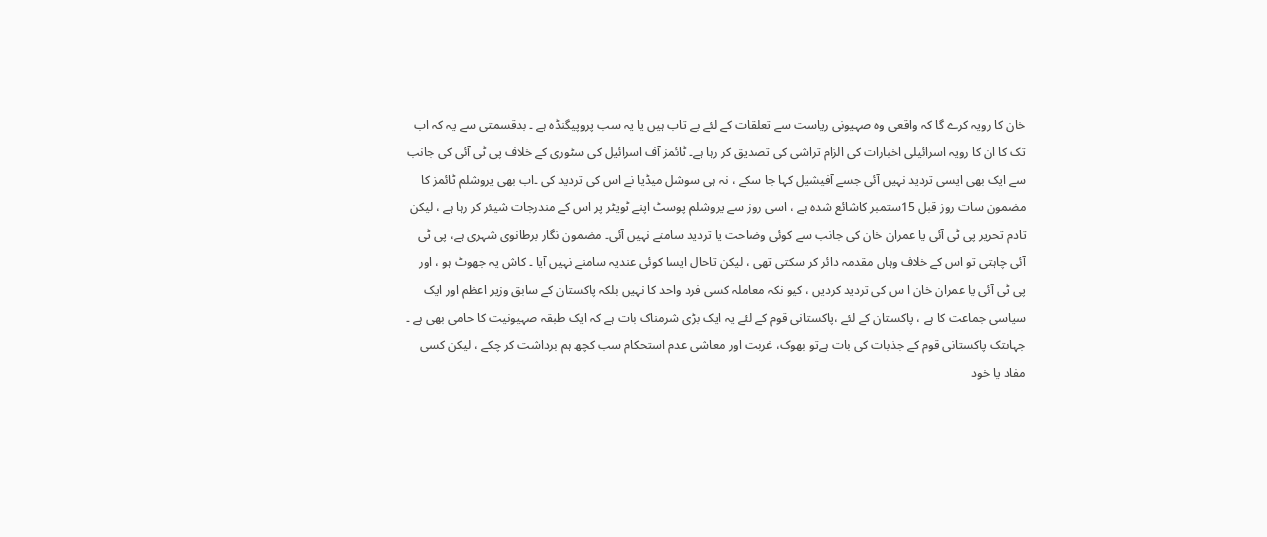خان کا رویہ کرے گا کہ واقعی وہ صہیونی ریاست سے تعلقات کے لئے بے تاب ہیں یا یہ سب پروپیگنڈہ ہے ۔ بدقسمتی سے یہ کہ اب تک کا ان کا رویہ اسرائیلی اخبارات کی الزام تراشی کی تصدیق کر رہا ہے۔ ٹائمز آف اسرائیل کی سٹوری کے خلاف پی ٹی آئی کی جانب سے ایک بھی ایسی تردید نہیں آئی جسے آفیشیل کہا جا سکے ، نہ ہی سوشل میڈیا نے اس کی تردید کی ۔اب بھی یروشلم ٹائمز کا مضمون سات روز قبل 15ستمبر کاشائع شدہ ہے ، اسی روز سے یروشلم پوسٹ اپنے ٹویٹر پر اس کے مندرجات شیئر کر رہا ہے ، لیکن تادم تحریر پی ٹی آئی یا عمران خان کی جانب سے کوئی وضاحت یا تردید سامنے نہیں آئی۔ مضمون نگار برطانوی شہری ہے، پی ٹی آئی چاہتی تو اس کے خلاف وہاں مقدمہ دائر کر سکتی تھی ، لیکن تاحال ایسا کوئی عندیہ سامنے نہیں آیا ۔ کاش یہ جھوٹ ہو ، اور پی ٹی آئی یا عمران خان ا س کی تردید کردیں ، کیو نکہ معاملہ کسی فرد واحد کا نہیں بلکہ پاکستان کے سابق وزیر اعظم اور ایک سیاسی جماعت کا ہے ، پاکستان کے لئے ،پاکستانی قوم کے لئے یہ ایک بڑی شرمناک بات ہے کہ ایک طبقہ صہیونیت کا حامی بھی ہے ۔ جہاںتک پاکستانی قوم کے جذبات کی بات ہےتو بھوک، غربت اور معاشی عدم استحکام سب کچھ ہم برداشت کر چکے ، لیکن کسی مفاد یا خود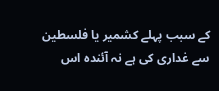کے سبب پہلے کشمیر یا فلسطین سے غداری کی ہے نہ آئندہ اس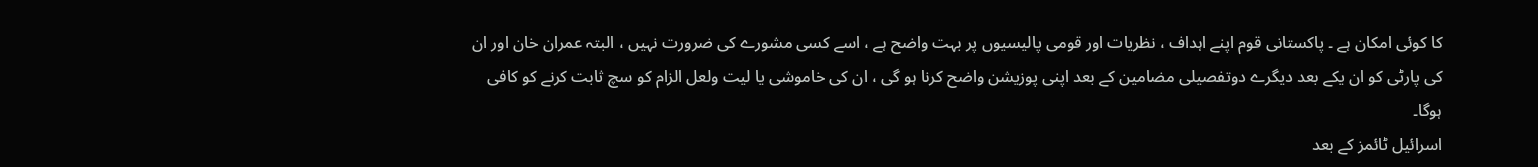کا کوئی امکان ہے ۔ پاکستانی قوم اپنے اہداف ، نظریات اور قومی پالیسیوں پر بہت واضح ہے ، اسے کسی مشورے کی ضرورت نہیں ، البتہ عمران خان اور ان کی پارٹی کو ان یکے بعد دیگرے دوتفصیلی مضامین کے بعد اپنی پوزیشن واضح کرنا ہو گی ، ان کی خاموشی یا لیت ولعل الزام کو سچ ثابت کرنے کو کافی ہوگا۔
اسرائیل ٹائمز کے بعد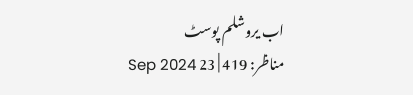اب یروشلم پوسٹ
مناظر: 419 | 23 Sep 2024